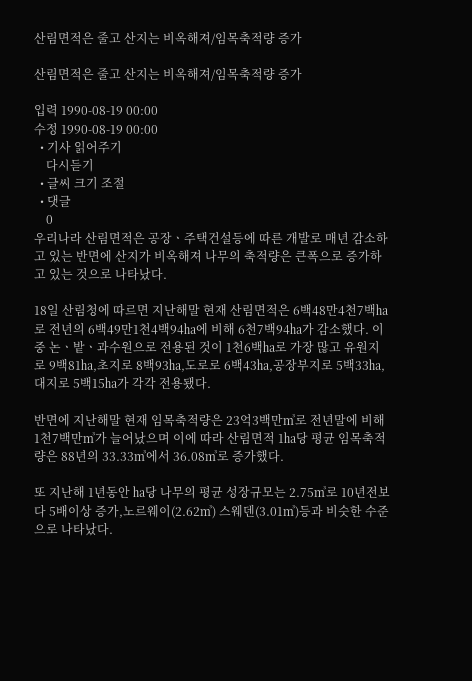산림면적은 줄고 산지는 비옥해져/임목축적량 증가

산림면적은 줄고 산지는 비옥해져/임목축적량 증가

입력 1990-08-19 00:00
수정 1990-08-19 00:00
  • 기사 읽어주기
    다시듣기
  • 글씨 크기 조절
  • 댓글
    0
우리나라 산림면적은 공장ㆍ주택건설등에 따른 개발로 매년 감소하고 있는 반면에 산지가 비옥해져 나무의 축적량은 큰폭으로 증가하고 있는 것으로 나타났다.

18일 산림청에 따르면 지난해말 현재 산림면적은 6백48만4천7백㏊로 전년의 6백49만1천4백94㏊에 비해 6천7백94㏊가 감소했다. 이중 논ㆍ밭ㆍ과수원으로 전용된 것이 1천6백㏊로 가장 많고 유원지로 9백81㏊,초지로 8백93㏊,도로로 6백43㏊,공장부지로 5백33㏊,대지로 5백15㏊가 각각 전용됐다.

반면에 지난해말 현재 임목축적량은 23억3백만㎥로 전년말에 비해 1천7백만㎥가 늘어났으며 이에 따라 산림면적 1㏊당 평균 임목축적량은 88년의 33.33㎥에서 36.08㎥로 증가했다.

또 지난해 1년동안 ㏊당 나무의 평균 성장규모는 2.75㎥로 10년전보다 5배이상 증가,노르웨이(2.62㎥) 스웨덴(3.01㎥)등과 비슷한 수준으로 나타났다.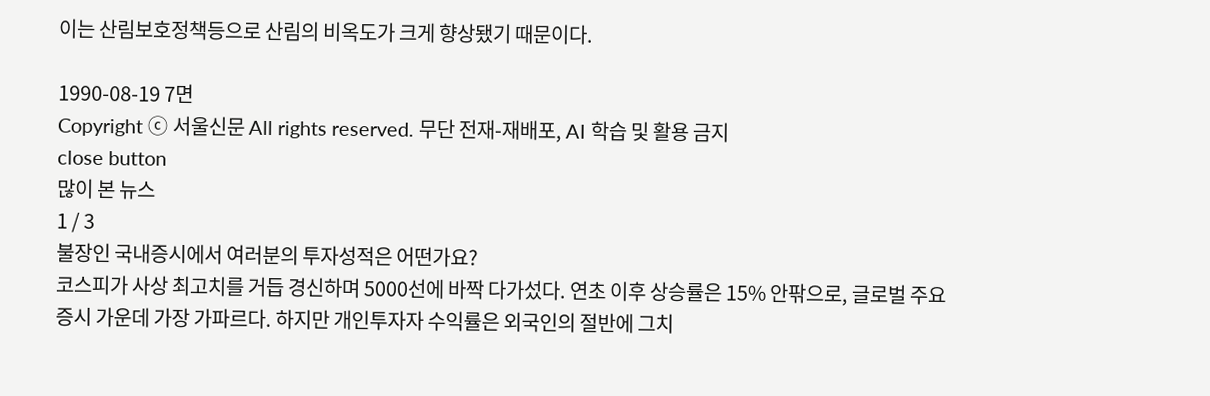이는 산림보호정책등으로 산림의 비옥도가 크게 향상됐기 때문이다.

1990-08-19 7면
Copyright ⓒ 서울신문 All rights reserved. 무단 전재-재배포, AI 학습 및 활용 금지
close button
많이 본 뉴스
1 / 3
불장인 국내증시에서 여러분의 투자성적은 어떤가요?
코스피가 사상 최고치를 거듭 경신하며 5000선에 바짝 다가섰다. 연초 이후 상승률은 15% 안팎으로, 글로벌 주요 증시 가운데 가장 가파르다. 하지만 개인투자자 수익률은 외국인의 절반에 그치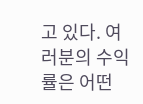고 있다. 여러분의 수익률은 어떤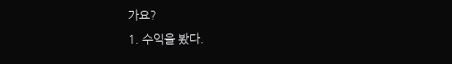가요?
1. 수익을 봤다.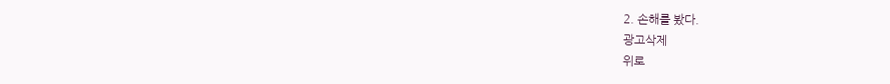2. 손해를 봤다.
광고삭제
위로